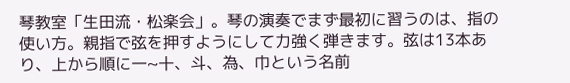琴教室「生田流・松楽会」。琴の演奏でまず最初に習うのは、指の使い方。親指で弦を押すようにして力強く弾きます。弦は13本あり、上から順に一~十、斗、為、巾という名前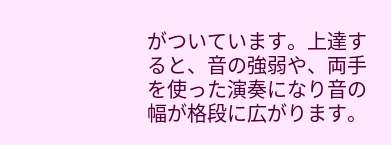がついています。上達すると、音の強弱や、両手を使った演奏になり音の幅が格段に広がります。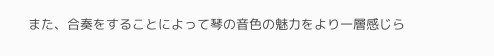また、合奏をすることによって琴の音色の魅力をより一層感じら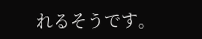れるそうです。